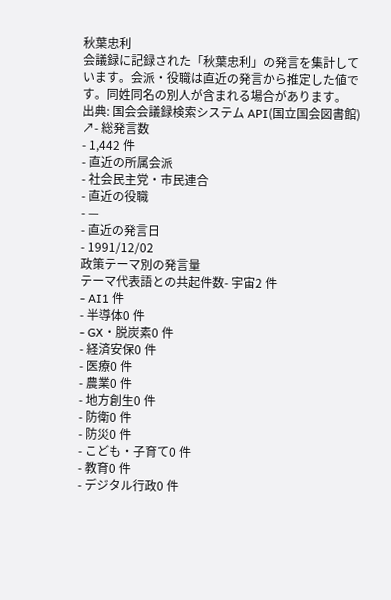秋葉忠利
会議録に記録された「秋葉忠利」の発言を集計しています。会派・役職は直近の発言から推定した値です。同姓同名の別人が含まれる場合があります。
出典: 国会会議録検索システム API(国立国会図書館) ↗- 総発言数
- 1,442 件
- 直近の所属会派
- 社会民主党・市民連合
- 直近の役職
- —
- 直近の発言日
- 1991/12/02
政策テーマ別の発言量
テーマ代表語との共起件数- 宇宙2 件
- AI1 件
- 半導体0 件
- GX・脱炭素0 件
- 経済安保0 件
- 医療0 件
- 農業0 件
- 地方創生0 件
- 防衛0 件
- 防災0 件
- こども・子育て0 件
- 教育0 件
- デジタル行政0 件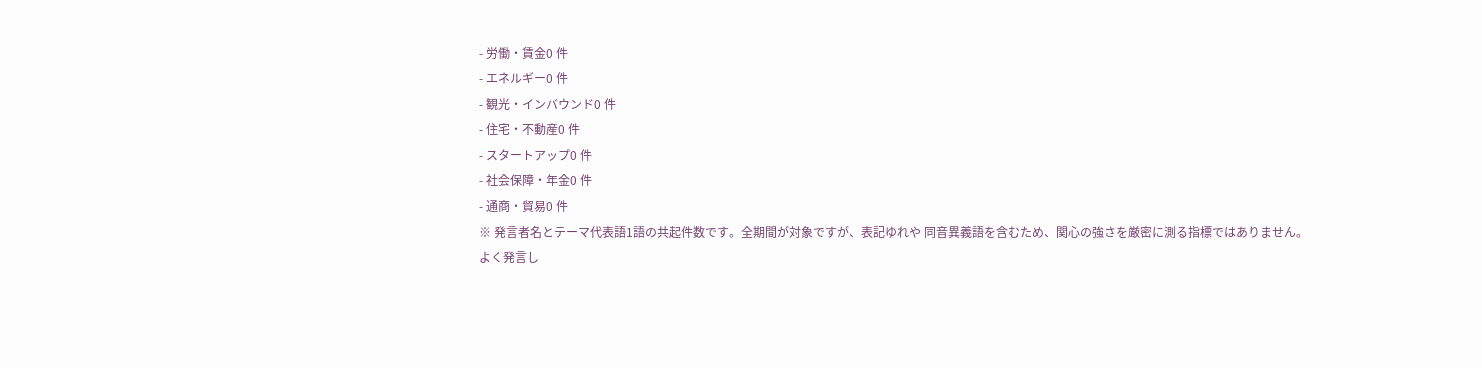- 労働・賃金0 件
- エネルギー0 件
- 観光・インバウンド0 件
- 住宅・不動産0 件
- スタートアップ0 件
- 社会保障・年金0 件
- 通商・貿易0 件
※ 発言者名とテーマ代表語1語の共起件数です。全期間が対象ですが、表記ゆれや 同音異義語を含むため、関心の強さを厳密に測る指標ではありません。
よく発言し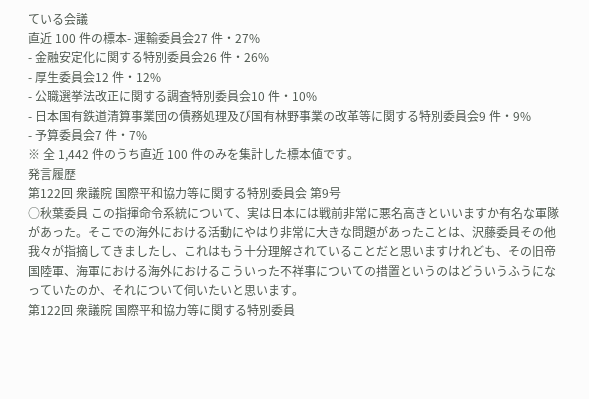ている会議
直近 100 件の標本- 運輸委員会27 件・27%
- 金融安定化に関する特別委員会26 件・26%
- 厚生委員会12 件・12%
- 公職選挙法改正に関する調査特別委員会10 件・10%
- 日本国有鉄道清算事業団の債務処理及び国有林野事業の改革等に関する特別委員会9 件・9%
- 予算委員会7 件・7%
※ 全 1,442 件のうち直近 100 件のみを集計した標本値です。
発言履歴
第122回 衆議院 国際平和協力等に関する特別委員会 第9号
○秋葉委員 この指揮命令系統について、実は日本には戦前非常に悪名高きといいますか有名な軍隊があった。そこでの海外における活動にやはり非常に大きな問題があったことは、沢藤委員その他我々が指摘してきましたし、これはもう十分理解されていることだと思いますけれども、その旧帝国陸軍、海軍における海外におけるこういった不祥事についての措置というのはどういうふうになっていたのか、それについて伺いたいと思います。
第122回 衆議院 国際平和協力等に関する特別委員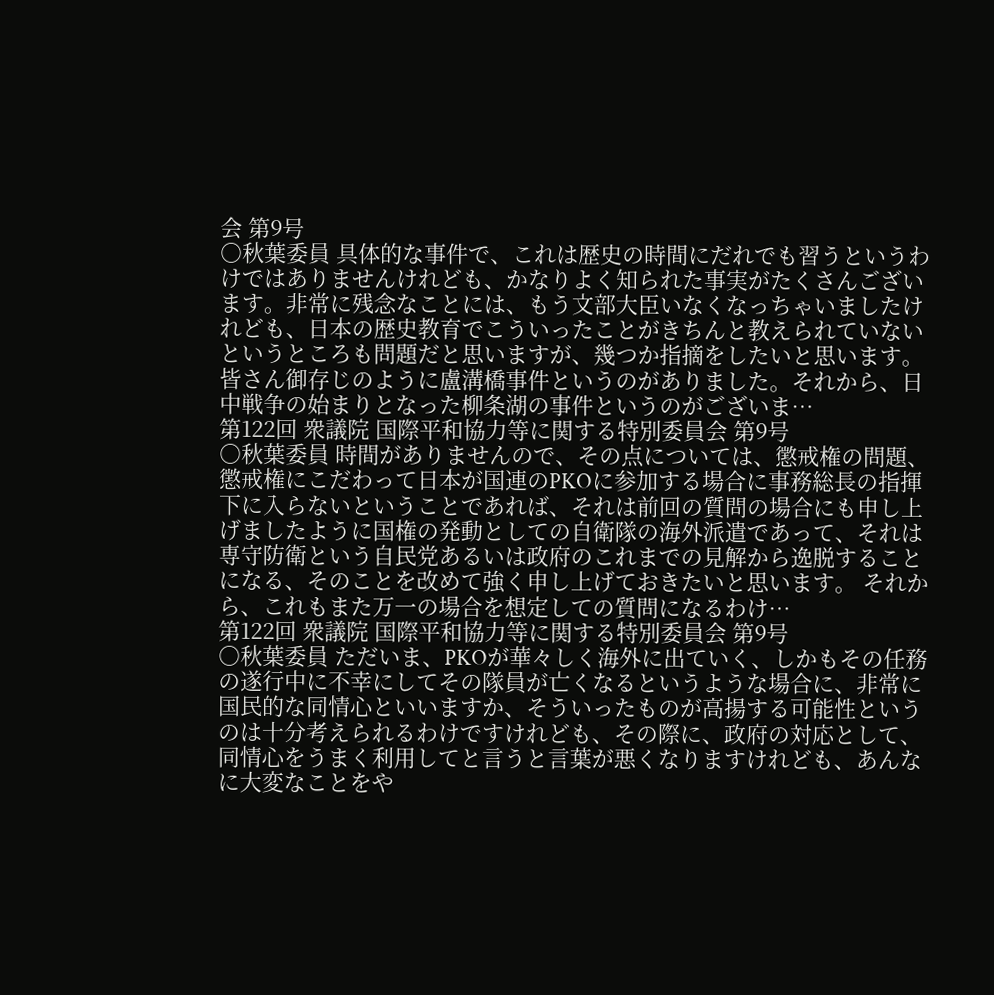会 第9号
○秋葉委員 具体的な事件で、これは歴史の時間にだれでも習うというわけではありませんけれども、かなりよく知られた事実がたくさんございます。非常に残念なことには、もう文部大臣いなくなっちゃいましたけれども、日本の歴史教育でこういったことがきちんと教えられていないというところも問題だと思いますが、幾つか指摘をしたいと思います。 皆さん御存じのように盧溝橋事件というのがありました。それから、日中戦争の始まりとなった柳条湖の事件というのがございま…
第122回 衆議院 国際平和協力等に関する特別委員会 第9号
○秋葉委員 時間がありませんので、その点については、懲戒権の問題、懲戒権にこだわって日本が国連のPKOに参加する場合に事務総長の指揮下に入らないということであれば、それは前回の質問の場合にも申し上げましたように国権の発動としての自衛隊の海外派遣であって、それは専守防衛という自民党あるいは政府のこれまでの見解から逸脱することになる、そのことを改めて強く申し上げておきたいと思います。 それから、これもまた万一の場合を想定しての質問になるわけ…
第122回 衆議院 国際平和協力等に関する特別委員会 第9号
○秋葉委員 ただいま、PKOが華々しく海外に出ていく、しかもその任務の遂行中に不幸にしてその隊員が亡くなるというような場合に、非常に国民的な同情心といいますか、そういったものが高揚する可能性というのは十分考えられるわけですけれども、その際に、政府の対応として、同情心をうまく利用してと言うと言葉が悪くなりますけれども、あんなに大変なことをや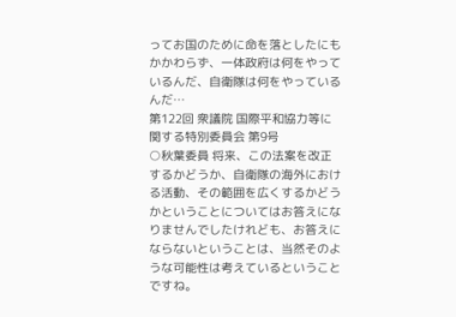ってお国のために命を落としたにもかかわらず、一体政府は何をやっているんだ、自衛隊は何をやっているんだ…
第122回 衆議院 国際平和協力等に関する特別委員会 第9号
○秋葉委員 将来、この法案を改正するかどうか、自衛隊の海外における活動、その範囲を広くするかどうかということについてはお答えになりませんでしたけれども、お答えにならないということは、当然そのような可能性は考えているということですね。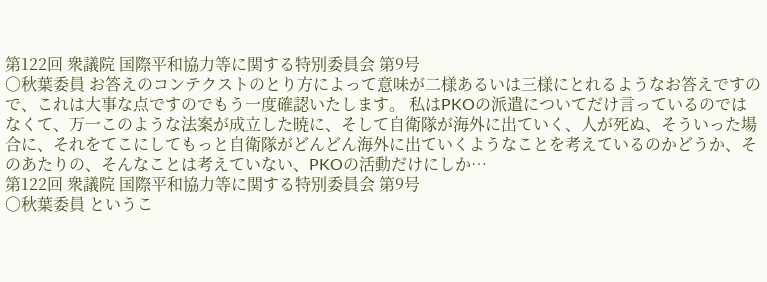第122回 衆議院 国際平和協力等に関する特別委員会 第9号
○秋葉委員 お答えのコンテクストのとり方によって意味が二様あるいは三様にとれるようなお答えですので、これは大事な点ですのでもう一度確認いたします。 私はPKOの派遣についてだけ言っているのではなくて、万一このような法案が成立した暁に、そして自衛隊が海外に出ていく、人が死ぬ、そういった場合に、それをてこにしてもっと自衛隊がどんどん海外に出ていくようなことを考えているのかどうか、そのあたりの、そんなことは考えていない、PKOの活動だけにしか…
第122回 衆議院 国際平和協力等に関する特別委員会 第9号
○秋葉委員 というこ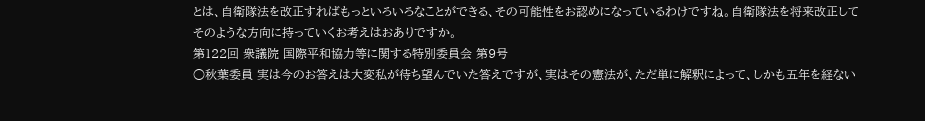とは、自衛隊法を改正すればもっといろいろなことができる、その可能性をお認めになっているわけですね。自衛隊法を将来改正してそのような方向に持っていくお考えはおありですか。
第122回 衆議院 国際平和協力等に関する特別委員会 第9号
○秋葉委員 実は今のお答えは大変私が待ち望んでいた答えですが、実はその憲法が、ただ単に解釈によって、しかも五年を経ない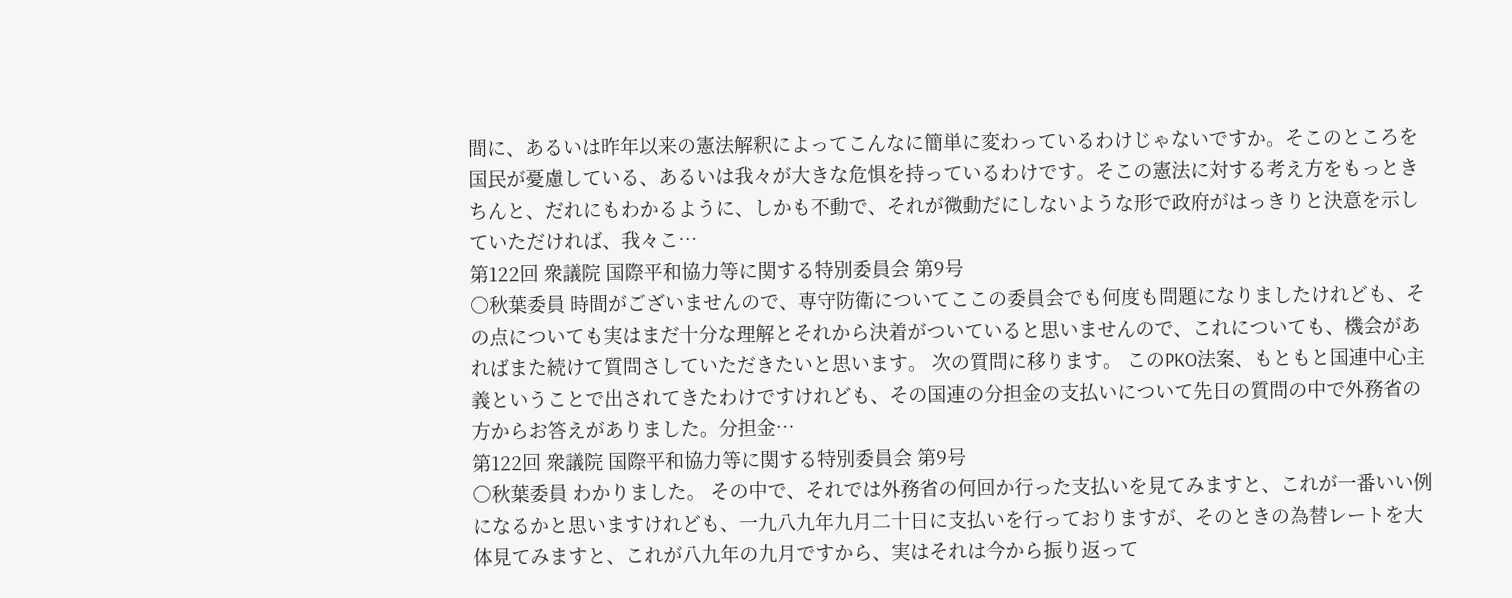間に、あるいは昨年以来の憲法解釈によってこんなに簡単に変わっているわけじゃないですか。そこのところを国民が憂慮している、あるいは我々が大きな危惧を持っているわけです。そこの憲法に対する考え方をもっときちんと、だれにもわかるように、しかも不動で、それが微動だにしないような形で政府がはっきりと決意を示していただければ、我々こ…
第122回 衆議院 国際平和協力等に関する特別委員会 第9号
○秋葉委員 時間がございませんので、専守防衛についてここの委員会でも何度も問題になりましたけれども、その点についても実はまだ十分な理解とそれから決着がついていると思いませんので、これについても、機会があればまた続けて質問さしていただきたいと思います。 次の質問に移ります。 このPKO法案、もともと国連中心主義ということで出されてきたわけですけれども、その国連の分担金の支払いについて先日の質問の中で外務省の方からお答えがありました。分担金…
第122回 衆議院 国際平和協力等に関する特別委員会 第9号
○秋葉委員 わかりました。 その中で、それでは外務省の何回か行った支払いを見てみますと、これが一番いい例になるかと思いますけれども、一九八九年九月二十日に支払いを行っておりますが、そのときの為替レートを大体見てみますと、これが八九年の九月ですから、実はそれは今から振り返って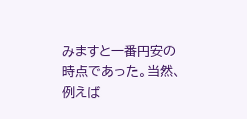みますと一番円安の時点であった。当然、例えば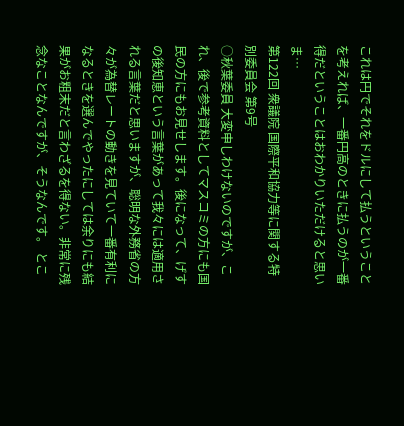これは円でそれをドルにして払うということを考えれば、一番円高のときに払うのが一番得だということはおわかりいただけると思いま…
第122回 衆議院 国際平和協力等に関する特別委員会 第9号
○秋葉委員 大変申しわけないのですが、これ、後で参考資料としてマスコミの方にも国民の方にもお見せします。後になって、げすの後知恵という言葉があって我々には適用される言葉だと思いますが、聡明な外務省の方々が為替レートの動きを見ていて一番有利になるときを選んでやったにしては余りにも結果がお粗末だと言わざるを得ない。非常に残念なことなんですが、そうなんです。 とこ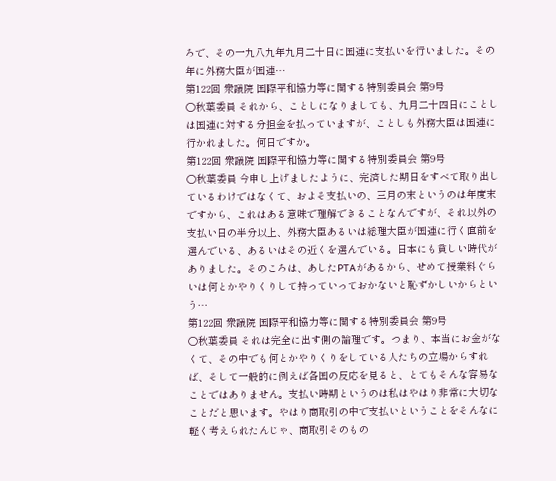ろで、その一九八九年九月二十日に国連に支払いを行いました。その年に外務大臣が国連…
第122回 衆議院 国際平和協力等に関する特別委員会 第9号
○秋葉委員 それから、ことしになりましても、九月二十四日にことしは国連に対する分担金を払っていますが、ことしも外務大臣は国連に行かれました。何日ですか。
第122回 衆議院 国際平和協力等に関する特別委員会 第9号
○秋葉委員 今申し上げましたように、完済した期日をすべて取り出しているわけではなくて、およそ支払いの、三月の末というのは年度末ですから、これはある意味で理解できることなんですが、それ以外の支払い日の半分以上、外務大臣あるいは総理大臣が国連に行く直前を選んでいる、あるいはその近くを選んでいる。日本にも貧しい時代がありました。そのころは、あしたPTAがあるから、せめて授業料ぐらいは何とかやりくりして持っていっておかないと恥ずかしいからという…
第122回 衆議院 国際平和協力等に関する特別委員会 第9号
○秋葉委員 それは完全に出す側の論理です。つまり、本当にお金がなくて、その中でも何とかやりくりをしている人たちの立場からすれば、そして一般的に例えば各国の反応を見ると、とてもそんな容易なことではありません。支払い時期というのは私はやはり非常に大切なことだと思います。やはり商取引の中で支払いということをそんなに軽く考えられたんじゃ、商取引そのもの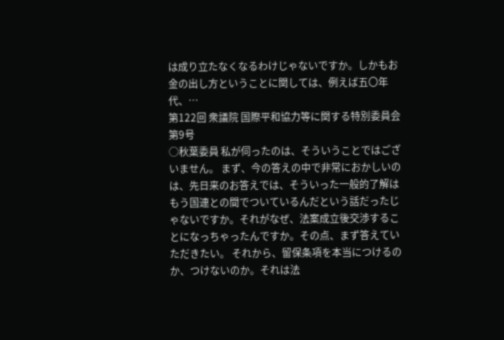は成り立たなくなるわけじゃないですか。しかもお金の出し方ということに関しては、例えば五〇年代、…
第122回 衆議院 国際平和協力等に関する特別委員会 第9号
○秋葉委員 私が伺ったのは、そういうことではございません。 まず、今の答えの中で非常におかしいのは、先日来のお答えでは、そういった一般的了解はもう国連との間でついているんだという話だったじゃないですか。それがなぜ、法案成立後交渉することになっちゃったんですか。その点、まず答えていただきたい。 それから、留保条項を本当につけるのか、つけないのか。それは法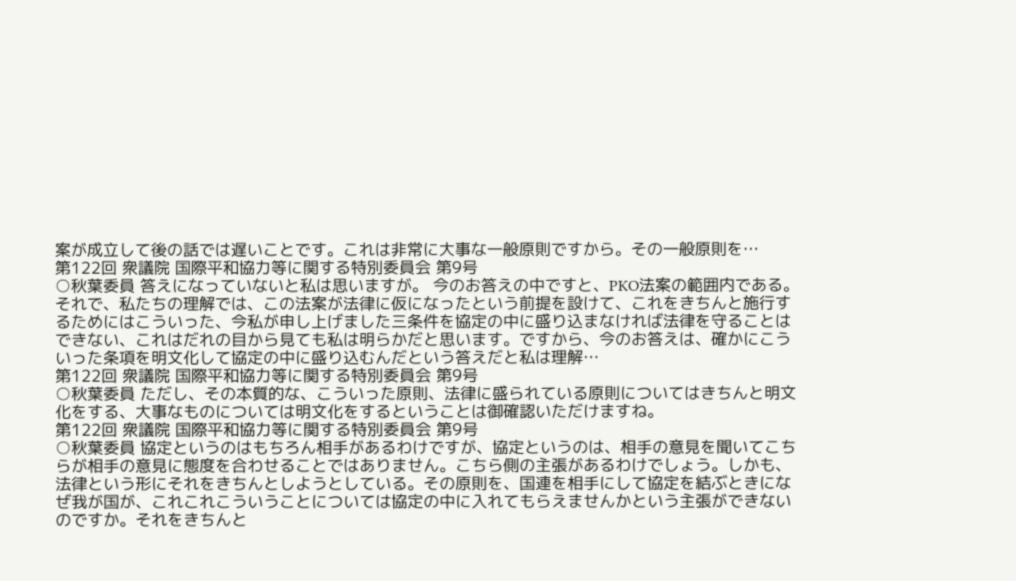案が成立して後の話では遅いことです。これは非常に大事な一般原則ですから。その一般原則を…
第122回 衆議院 国際平和協力等に関する特別委員会 第9号
○秋葉委員 答えになっていないと私は思いますが。 今のお答えの中ですと、PKO法案の範囲内である。それで、私たちの理解では、この法案が法律に仮になったという前提を設けて、これをきちんと施行するためにはこういった、今私が申し上げました三条件を協定の中に盛り込まなければ法律を守ることはできない、これはだれの目から見ても私は明らかだと思います。ですから、今のお答えは、確かにこういった条項を明文化して協定の中に盛り込むんだという答えだと私は理解…
第122回 衆議院 国際平和協力等に関する特別委員会 第9号
○秋葉委員 ただし、その本質的な、こういった原則、法律に盛られている原則についてはきちんと明文化をする、大事なものについては明文化をするということは御確認いただけますね。
第122回 衆議院 国際平和協力等に関する特別委員会 第9号
○秋葉委員 協定というのはもちろん相手があるわけですが、協定というのは、相手の意見を聞いてこちらが相手の意見に態度を合わせることではありません。こちら側の主張があるわけでしょう。しかも、法律という形にそれをきちんとしようとしている。その原則を、国連を相手にして協定を結ぶときになぜ我が国が、これこれこういうことについては協定の中に入れてもらえませんかという主張ができないのですか。それをきちんと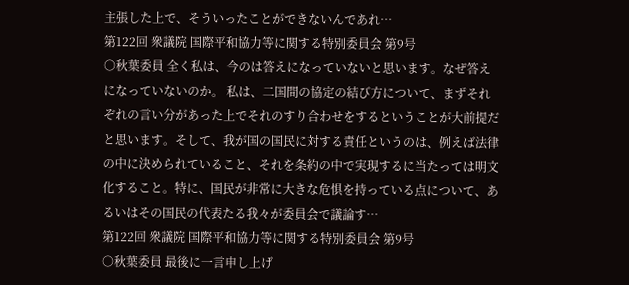主張した上で、そういったことができないんであれ…
第122回 衆議院 国際平和協力等に関する特別委員会 第9号
○秋葉委員 全く私は、今のは答えになっていないと思います。なぜ答えになっていないのか。 私は、二国間の協定の結び方について、まずそれぞれの言い分があった上でそれのすり合わせをするということが大前提だと思います。そして、我が国の国民に対する責任というのは、例えば法律の中に決められていること、それを条約の中で実現するに当たっては明文化すること。特に、国民が非常に大きな危惧を持っている点について、あるいはその国民の代表たる我々が委員会で議論す…
第122回 衆議院 国際平和協力等に関する特別委員会 第9号
○秋葉委員 最後に一言申し上げ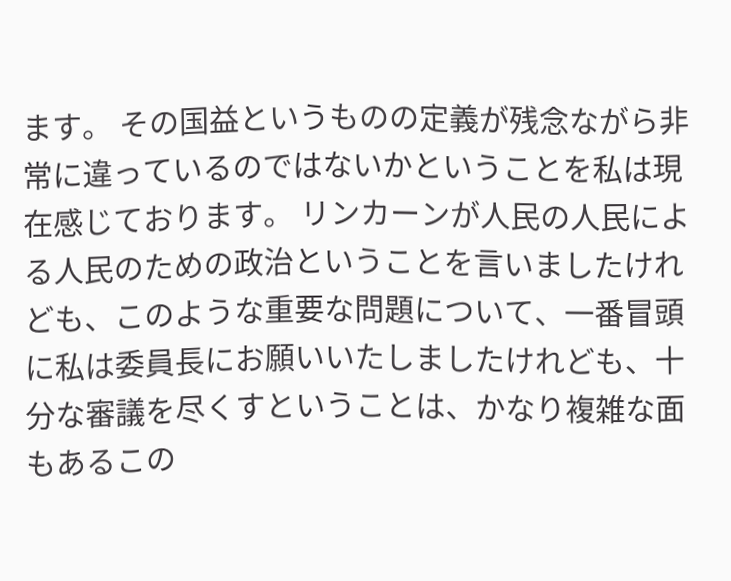ます。 その国益というものの定義が残念ながら非常に違っているのではないかということを私は現在感じております。 リンカーンが人民の人民による人民のための政治ということを言いましたけれども、このような重要な問題について、一番冒頭に私は委員長にお願いいたしましたけれども、十分な審議を尽くすということは、かなり複雑な面もあるこの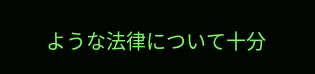ような法律について十分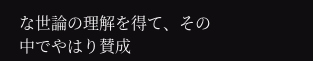な世論の理解を得て、その中でやはり賛成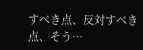すべき点、反対すべき点、そう…